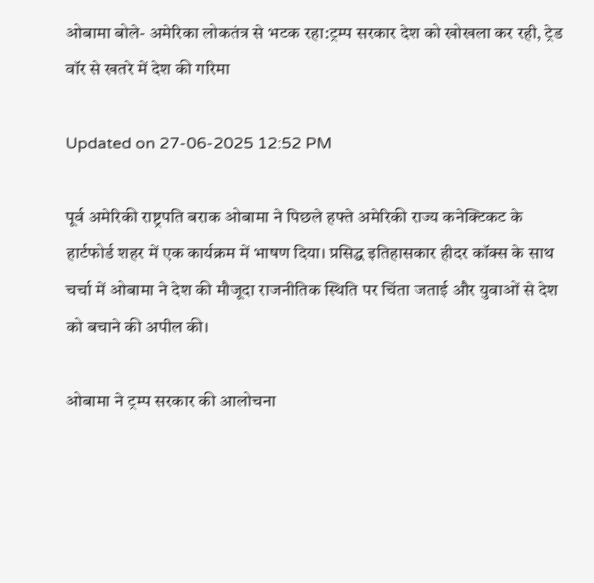ओबामा बोले- अमेरिका लोकतंत्र से भटक रहा:ट्रम्प सरकार देश को खोखला कर रही, ट्रेड वॉर से खतरे में देश की गरिमा

Updated on 27-06-2025 12:52 PM

पूर्व अमेरिकी राष्ट्रपति बराक ओबामा ने पिछले हफ्ते अमेरिकी राज्य कनेक्टिकट के हार्टफोर्ड शहर में एक कार्यक्रम में भाषण दिया। प्रसिद्ध इतिहासकार हीदर कॉक्स के साथ चर्चा में ओबामा ने देश की मौजूदा राजनीतिक स्थिति पर चिंता जताई और युवाओं से देश को बचाने की अपील की।

ओबामा ने ट्रम्प सरकार की आलोचना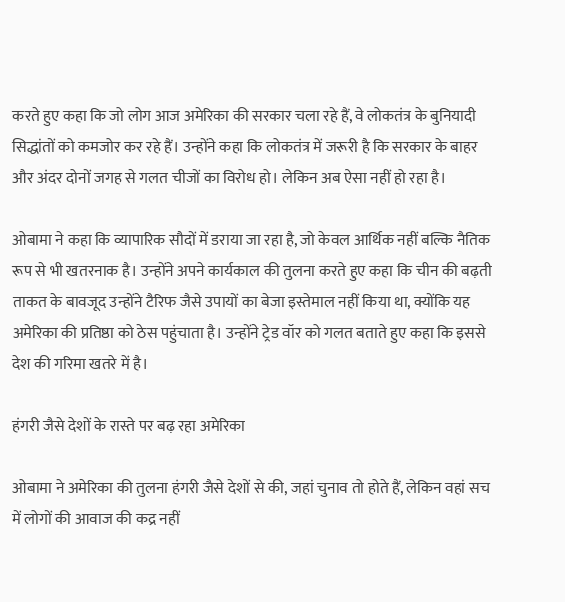करते हुए कहा कि जो लोग आज अमेरिका की सरकार चला रहे हैं, वे लोकतंत्र के बुनियादी सिद्धांतों को कमजोर कर रहे हैं। उन्होंने कहा कि लोकतंत्र में जरूरी है कि सरकार के बाहर और अंदर दोनों जगह से गलत चीजों का विरोध हो। लेकिन अब ऐसा नहीं हो रहा है।

ओबामा ने कहा कि व्यापारिक सौदों में डराया जा रहा है, जो केवल आर्थिक नहीं बल्कि नैतिक रूप से भी खतरनाक है। उन्होंने अपने कार्यकाल की तुलना करते हुए कहा कि चीन की बढ़ती ताकत के बावजूद उन्होंने टैरिफ जैसे उपायों का बेजा इस्तेमाल नहीं किया था, क्योंकि यह अमेरिका की प्रतिष्ठा को ठेस पहुंचाता है। उन्होंने ट्रेड वॉर को गलत बताते हुए कहा कि इससे देश की गरिमा खतरे में है।

हंगरी जैसे देशों के रास्ते पर बढ़ रहा अमेरिका

ओबामा ने अमेरिका की तुलना हंगरी जैसे देशों से की, जहां चुनाव तो होते हैं, लेकिन वहां सच में लोगों की आवाज की कद्र नहीं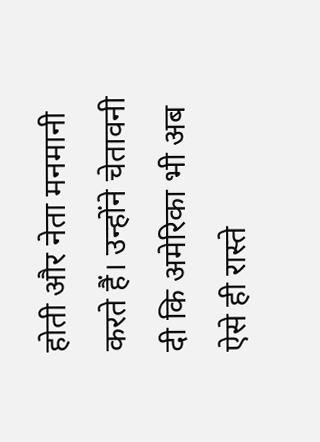होती और नेता मनमानी करते हैं। उन्होंने चेतावनी दी कि अमेरिका भी अब ऐसे ही रास्ते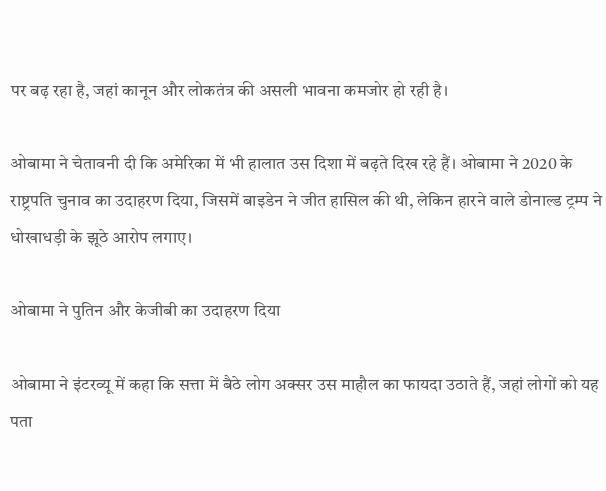पर बढ़ रहा है, जहां कानून और लोकतंत्र की असली भावना कमजोर हो रही है।

ओबामा ने चेतावनी दी कि अमेरिका में भी हालात उस दिशा में बढ़ते दिख रहे हैं। ओबामा ने 2020 के राष्ट्रपति चुनाव का उदाहरण दिया, जिसमें बाइडेन ने जीत हासिल की थी, लेकिन हारने वाले डोनाल्ड ट्रम्प ने धोखाधड़ी के झूठे आरोप लगाए।

ओबामा ने पुतिन और केजीबी का उदाहरण दिया

ओबामा ने इंटरव्यू में कहा कि सत्ता में बैठे लोग अक्सर उस माहौल का फायदा उठाते हैं, जहां लोगों को यह पता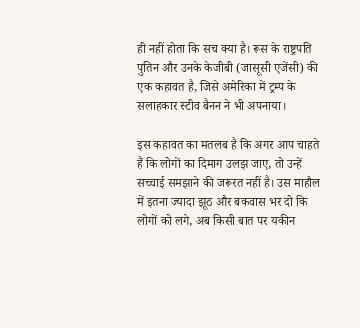ही नहीं होता कि सच क्या है। रूस के राष्ट्रपति पुतिन और उनके केजीबी (जासूसी एजेंसी) की एक कहावत है, जिसे अमेरिका में ट्रम्प के सलाहकार स्टीव बैनन ने भी अपनाया।

इस कहावत का मतलब है कि अगर आप चाहते हैं कि लोगों का दिमाग उलझ जाए, तो उन्हें सच्चाई समझाने की जरूरत नहीं है। उस माहौल में इतना ज्यादा झूठ और बकवास भर दो कि लोगों को लगे, अब किसी बात पर यकीन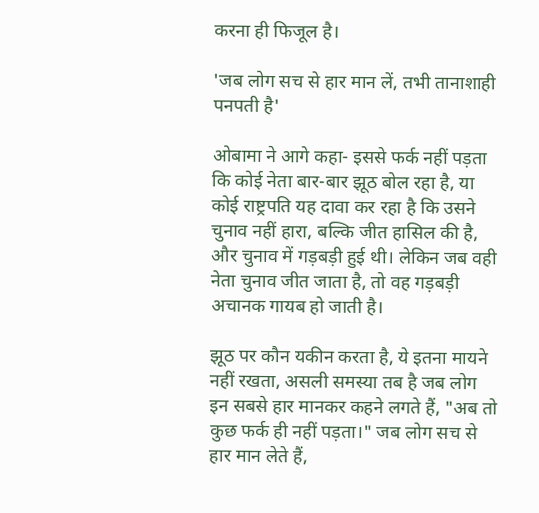करना ही फिजूल है।

'जब लोग सच से हार मान लें, तभी तानाशाही पनपती है'

ओबामा ने आगे कहा- इससे फर्क नहीं पड़ता कि कोई नेता बार-बार झूठ बोल रहा है, या कोई राष्ट्रपति यह दावा कर रहा है कि उसने चुनाव नहीं हारा, बल्कि जीत हासिल की है, और चुनाव में गड़बड़ी हुई थी। लेकिन जब वही नेता चुनाव जीत जाता है, तो वह गड़बड़ी अचानक गायब हो जाती है।

झूठ पर कौन यकीन करता है, ये इतना मायने नहीं रखता, असली समस्या तब है जब लोग इन सबसे हार मानकर कहने लगते हैं, "अब तो कुछ फर्क ही नहीं पड़ता।" जब लोग सच से हार मान लेते हैं,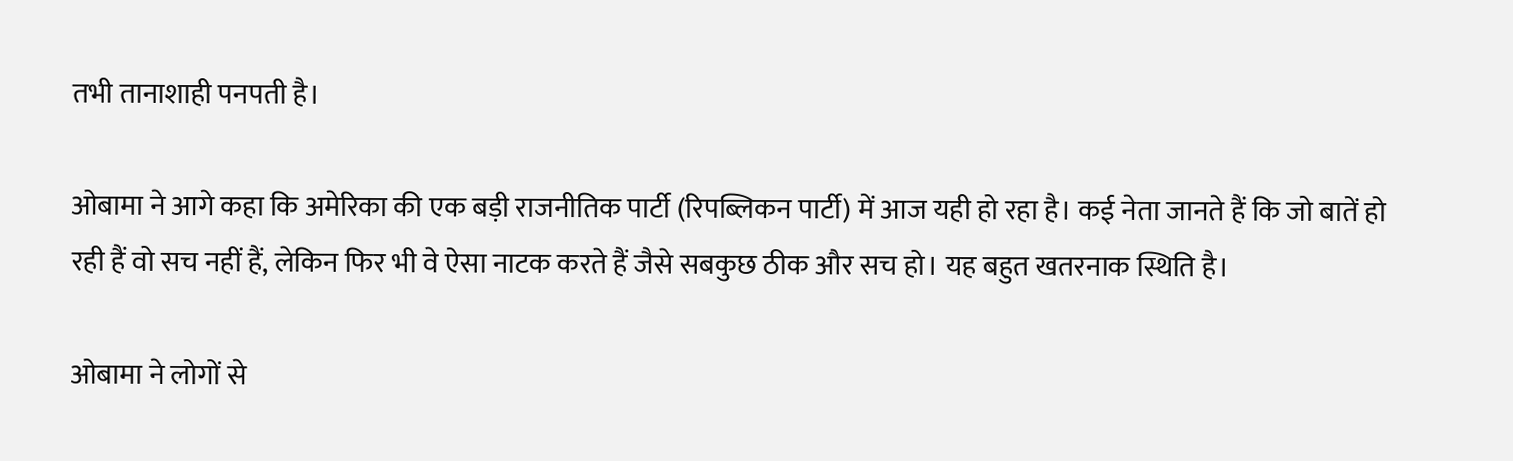तभी तानाशाही पनपती है।

ओबामा ने आगे कहा कि अमेरिका की एक बड़ी राजनीतिक पार्टी (रिपब्लिकन पार्टी) में आज यही हो रहा है। कई नेता जानते हैं कि जो बातें हो रही हैं वो सच नहीं हैं, लेकिन फिर भी वे ऐसा नाटक करते हैं जैसे सबकुछ ठीक और सच हो। यह बहुत खतरनाक स्थिति है।

ओबामा ने लोगों से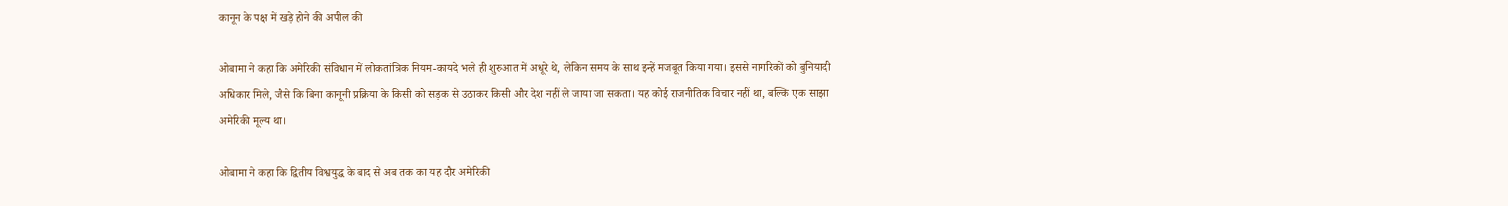कानून के पक्ष में खड़े होने की अपील की

ओबामा ने कहा कि अमेरिकी संविधान में लोकतांत्रिक नियम-कायदे भले ही शुरुआत में अधूरे थे, लेकिन समय के साथ इन्हें मजबूत किया गया। इससे नागरिकों को बुनियादी अधिकार मिले, जैसे कि बिना कानूनी प्रक्रिया के किसी को सड़क से उठाकर किसी और देश नहीं ले जाया जा सकता। यह कोई राजनीतिक विचार नहीं था, बल्कि एक साझा अमेरिकी मूल्य था।

ओबामा ने कहा कि द्वितीय विश्वयुद्ध के बाद से अब तक का यह दौर अमेरिकी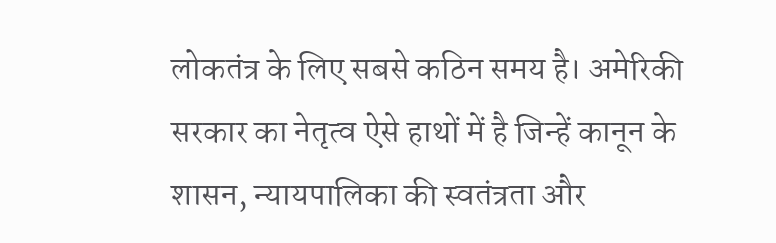लोकतंत्र के लिए सबसे कठिन समय है। अमेरिकी सरकार का नेतृत्व ऐसे हाथों में है जिन्हें कानून के शासन, न्यायपालिका की स्वतंत्रता और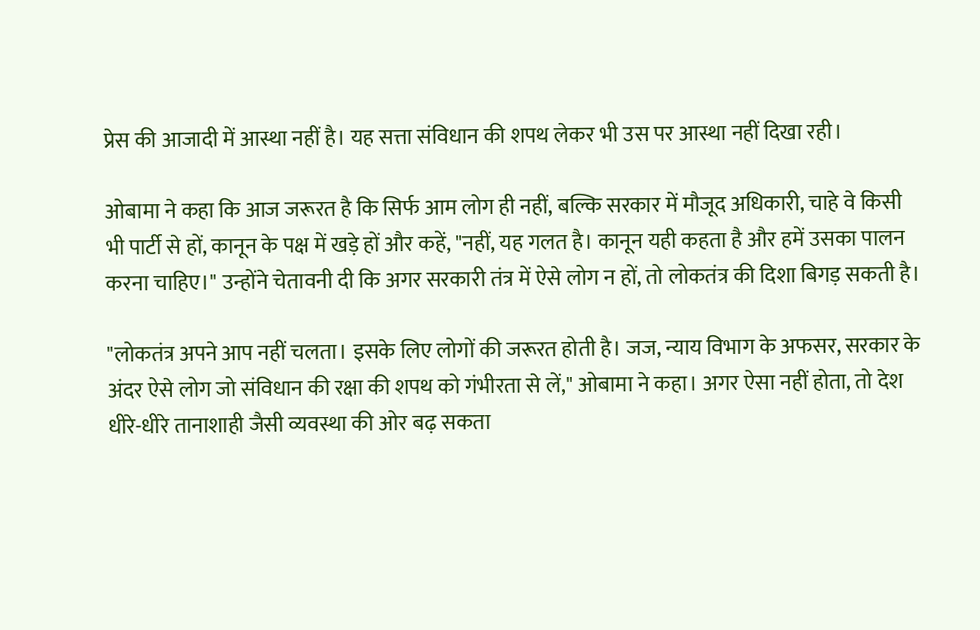प्रेस की आजादी में आस्था नहीं है। यह सत्ता संविधान की शपथ लेकर भी उस पर आस्था नहीं दिखा रही।

ओबामा ने कहा कि आज जरूरत है कि सिर्फ आम लोग ही नहीं, बल्कि सरकार में मौजूद अधिकारी, चाहे वे किसी भी पार्टी से हों, कानून के पक्ष में खड़े हों और कहें, "नहीं, यह गलत है। कानून यही कहता है और हमें उसका पालन करना चाहिए।" उन्होंने चेतावनी दी कि अगर सरकारी तंत्र में ऐसे लोग न हों, तो लोकतंत्र की दिशा बिगड़ सकती है।

"लोकतंत्र अपने आप नहीं चलता। इसके लिए लोगों की जरूरत होती है। जज, न्याय विभाग के अफसर, सरकार के अंदर ऐसे लोग जो संविधान की रक्षा की शपथ को गंभीरता से लें," ओबामा ने कहा। अगर ऐसा नहीं होता, तो देश धीरे-धीरे तानाशाही जैसी व्यवस्था की ओर बढ़ सकता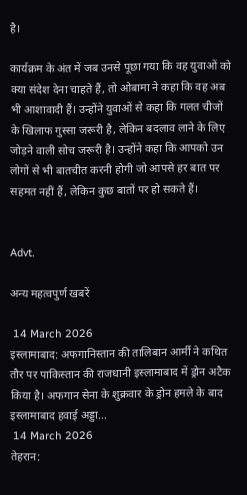है।

कार्यक्रम के अंत में जब उनसे पूछा गया कि वह युवाओं को क्या संदेश देना चाहते हैं, तो ओबामा ने कहा कि वह अब भी आशावादी हैं। उन्होंने युवाओं से कहा कि गलत चीजों के खिलाफ गुस्सा जरूरी है, लेकिन बदलाव लाने के लिए जोड़ने वाली सोच जरूरी है। उन्होंने कहा कि आपको उन लोगों से भी बातचीत करनी होगी जो आपसे हर बात पर सहमत नहीं हैं, लेकिन कुछ बातों पर हो सकते हैं।


Advt.

अन्य महत्वपुर्ण खबरें

 14 March 2026
इस्लामाबाद: अफगानिस्तान की तालिबान आर्मी ने कथित तौर पर पाकिस्तान की राजधानी इस्लामाबाद में ड्रोन अटैक किया है। अफगान सेना के शुक्रवार के ड्रोन हमले के बाद इस्लामाबाद हवाई अड्डा…
 14 March 2026
तेहरान: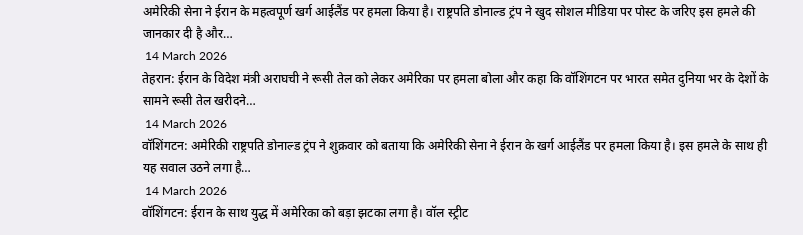अमेरिकी सेना ने ईरान के महत्वपूर्ण खर्ग आईलैंड पर हमला किया है। राष्ट्रपति डोनाल्ड ट्रंप ने खुद सोशल मीडिया पर पोस्ट के जरिए इस हमले की जानकार दी है और…
 14 March 2026
तेहरान: ईरान के विदेश मंत्री अराघची ने रूसी तेल को लेकर अमेरिका पर हमला बोला और कहा कि वॉशिंगटन पर भारत समेत दुनिया भर के देशों के सामने रूसी तेल खरीदने…
 14 March 2026
वॉशिंगटन: अमेरिकी राष्ट्रपति डोनाल्ड ट्रंप ने शुक्रवार को बताया कि अमेरिकी सेना ने ईरान के खर्ग आईलैंड पर हमला किया है। इस हमले के साथ ही यह सवाल उठने लगा है…
 14 March 2026
वॉशिंगटन: ईरान के साथ युद्ध में अमेरिका को बड़ा झटका लगा है। वॉल स्ट्रीट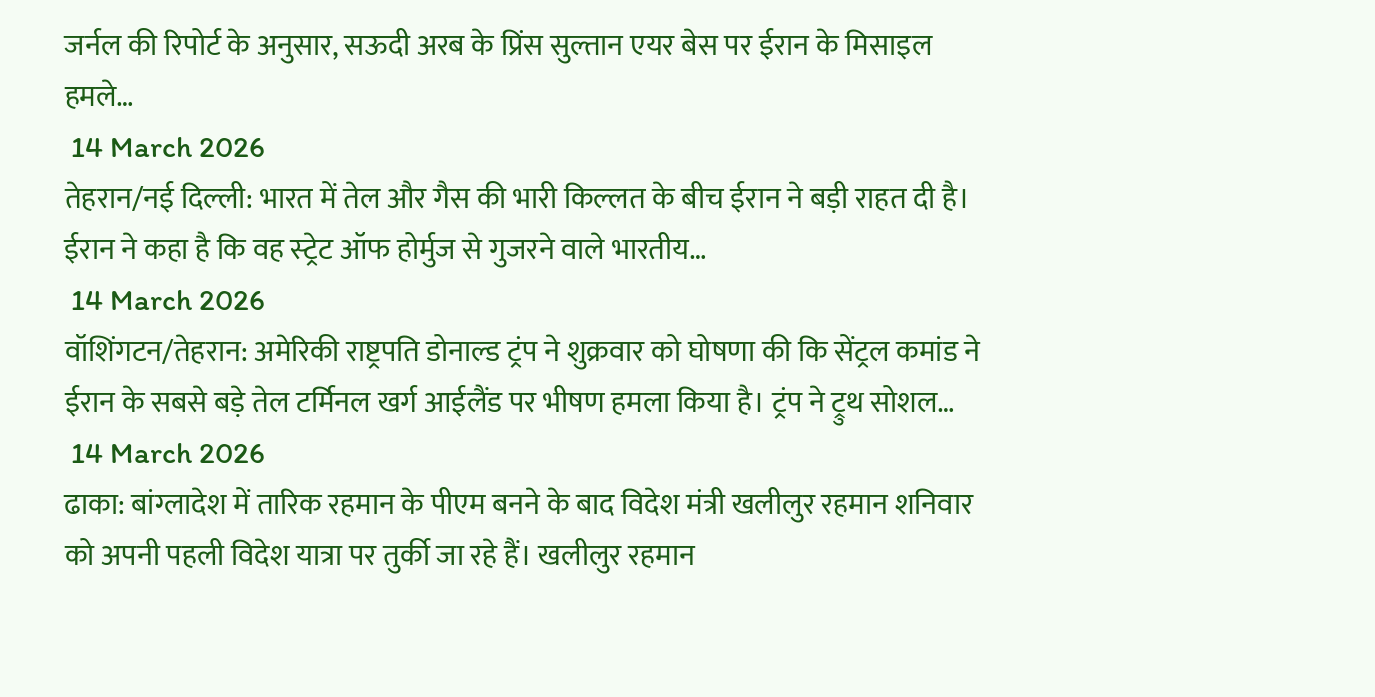जर्नल की रिपोर्ट के अनुसार, सऊदी अरब के प्रिंस सुल्तान एयर बेस पर ईरान के मिसाइल हमले…
 14 March 2026
तेहरान/नई दिल्‍ली: भारत में तेल और गैस की भारी किल्‍लत के बीच ईरान ने बड़ी राहत दी है। ईरान ने कहा है कि वह स्‍ट्रेट ऑफ होर्मुज से गुजरने वाले भारतीय…
 14 March 2026
वॉशिंगटन/तेहरान: अमेरिकी राष्ट्रपति डोनाल्ड ट्रंप ने शुक्रवार को घोषणा की कि सेंट्रल कमांड ने ईरान के सबसे बड़े तेल टर्मिनल खर्ग आईलैंड पर भीषण हमला किया है। ट्रंप ने ट्रुथ सोशल…
 14 March 2026
ढाका: बांग्‍लादेश में तारिक रहमान के पीएम बनने के बाद विदेश मंत्री खलीलुर रहमान शनिवार को अपनी पहली विदेश यात्रा पर तुर्की जा रहे हैं। खलीलुर रहमान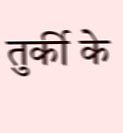तुर्की के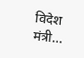विदेश मंत्री…